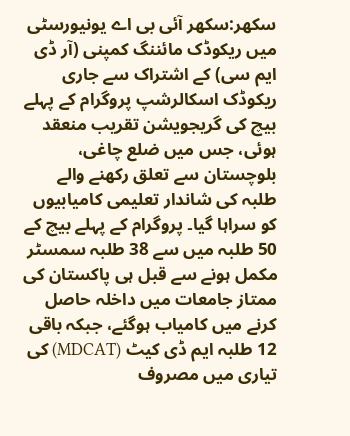سکھر:سکھر آئی بی اے یونیورسٹی میں ریکوڈک مائننگ کمپنی (آر ڈی ایم سی) کے اشتراک سے جاری ریکوڈک اسکالرشپ پروگرام کے پہلے بیچ کی گریجویشن تقریب منعقد ہوئی، جس میں ضلع چاغی، بلوچستان سے تعلق رکھنے والے طلبہ کی شاندار تعلیمی کامیابیوں کو سراہا گیا۔ پروگرام کے پہلے بیچ کے 50 طلبہ میں سے 38 طلبہ سمسٹر مکمل ہونے سے قبل ہی پاکستان کی ممتاز جامعات میں داخلہ حاصل کرنے میں کامیاب ہوگئے، جبکہ باقی 12 طلبہ ایم ڈی کیٹ (MDCAT) کی تیاری میں مصروف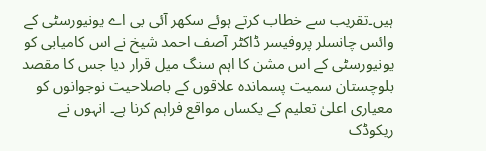ہیں۔تقریب سے خطاب کرتے ہوئے سکھر آئی بی اے یونیورسٹی کے وائس چانسلر پروفیسر ڈاکٹر آصف احمد شیخ نے اس کامیابی کو یونیورسٹی کے اس مشن کا اہم سنگ میل قرار دیا جس کا مقصد بلوچستان سمیت پسماندہ علاقوں کے باصلاحیت نوجوانوں کو معیاری اعلیٰ تعلیم کے یکساں مواقع فراہم کرنا ہے۔ انہوں نے ریکوڈک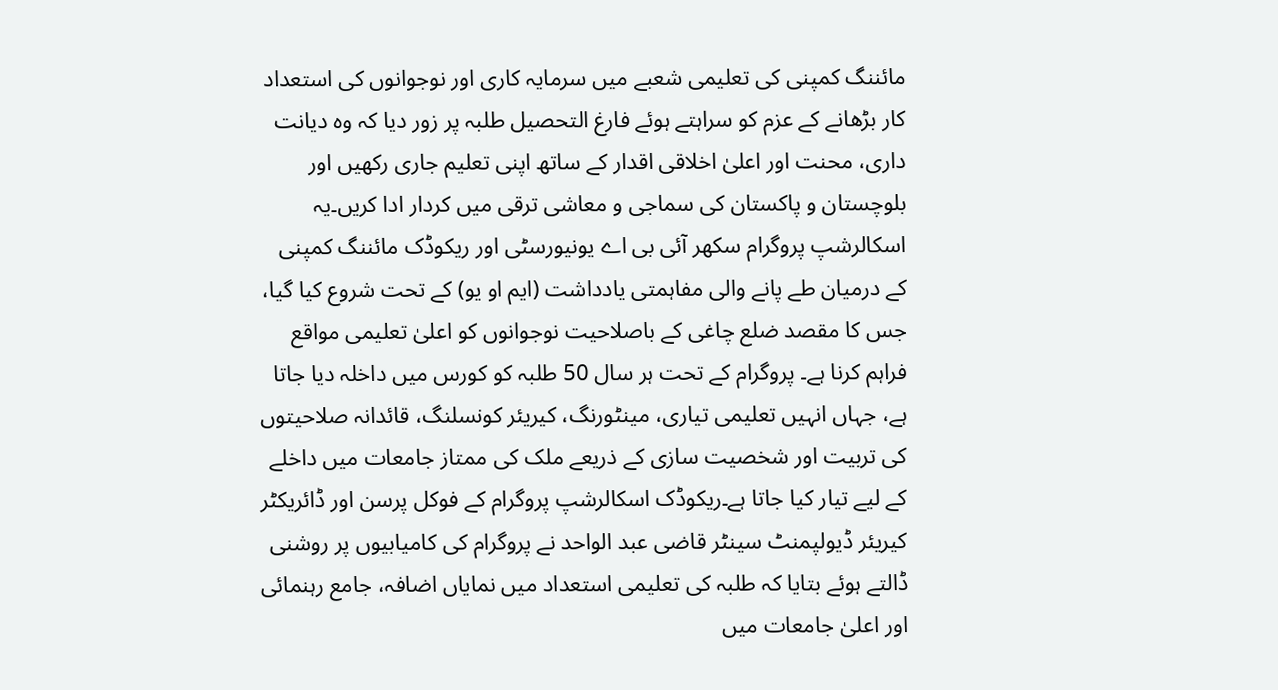مائننگ کمپنی کی تعلیمی شعبے میں سرمایہ کاری اور نوجوانوں کی استعداد کار بڑھانے کے عزم کو سراہتے ہوئے فارغ التحصیل طلبہ پر زور دیا کہ وہ دیانت داری، محنت اور اعلیٰ اخلاقی اقدار کے ساتھ اپنی تعلیم جاری رکھیں اور بلوچستان و پاکستان کی سماجی و معاشی ترقی میں کردار ادا کریں۔یہ اسکالرشپ پروگرام سکھر آئی بی اے یونیورسٹی اور ریکوڈک مائننگ کمپنی کے درمیان طے پانے والی مفاہمتی یادداشت (ایم او یو) کے تحت شروع کیا گیا، جس کا مقصد ضلع چاغی کے باصلاحیت نوجوانوں کو اعلیٰ تعلیمی مواقع فراہم کرنا ہے۔ پروگرام کے تحت ہر سال 50 طلبہ کو کورس میں داخلہ دیا جاتا ہے، جہاں انہیں تعلیمی تیاری، مینٹورنگ، کیریئر کونسلنگ، قائدانہ صلاحیتوں کی تربیت اور شخصیت سازی کے ذریعے ملک کی ممتاز جامعات میں داخلے کے لیے تیار کیا جاتا ہے۔ریکوڈک اسکالرشپ پروگرام کے فوکل پرسن اور ڈائریکٹر کیریئر ڈیولپمنٹ سینٹر قاضی عبد الواحد نے پروگرام کی کامیابیوں پر روشنی ڈالتے ہوئے بتایا کہ طلبہ کی تعلیمی استعداد میں نمایاں اضافہ، جامع رہنمائی اور اعلیٰ جامعات میں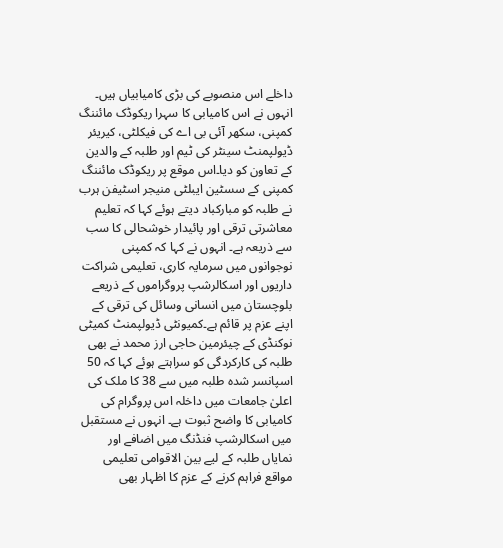داخلے اس منصوبے کی بڑی کامیابیاں ہیں۔ انہوں نے اس کامیابی کا سہرا ریکوڈک مائننگ کمپنی، سکھر آئی بی اے کی فیکلٹی، کیریئر ڈیولپمنٹ سینٹر کی ٹیم اور طلبہ کے والدین کے تعاون کو دیا۔اس موقع پر ریکوڈک مائننگ کمپنی کے سسٹین ایبلٹی منیجر اسٹیفن ہرب نے طلبہ کو مبارکباد دیتے ہوئے کہا کہ تعلیم معاشرتی ترقی اور پائیدار خوشحالی کا سب سے ذریعہ ہے۔ انہوں نے کہا کہ کمپنی نوجوانوں میں سرمایہ کاری، تعلیمی شراکت داریوں اور اسکالرشپ پروگراموں کے ذریعے بلوچستان میں انسانی وسائل کی ترقی کے اپنے عزم پر قائم ہے۔کمیونٹی ڈیولپمنٹ کمیٹی نوکنڈی کے چیئرمین حاجی ارز محمد نے بھی طلبہ کی کارکردگی کو سراہتے ہوئے کہا کہ 50 اسپانسر شدہ طلبہ میں سے 38 کا ملک کی اعلیٰ جامعات میں داخلہ اس پروگرام کی کامیابی کا واضح ثبوت ہے۔ انہوں نے مستقبل میں اسکالرشپ فنڈنگ میں اضافے اور نمایاں طلبہ کے لیے بین الاقوامی تعلیمی مواقع فراہم کرنے کے عزم کا اظہار بھی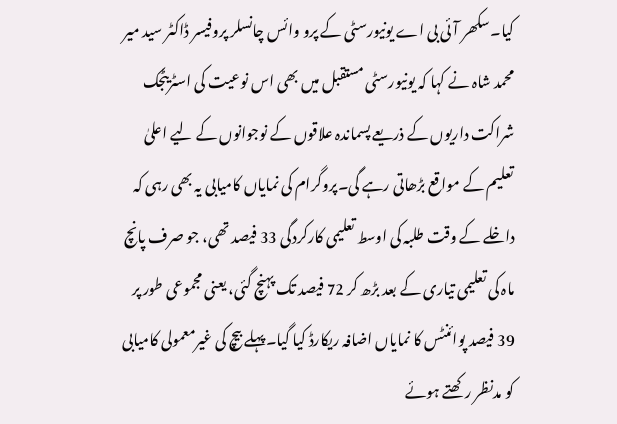کیا۔سکھر آئی بی اے یونیورسٹی کے پرو وائس چانسلر پروفیسر ڈاکٹر سید میر محمد شاہ نے کہا کہ یونیورسٹی مستقبل میں بھی اس نوعیت کی اسٹریٹجک شراکت داریوں کے ذریعے پسماندہ علاقوں کے نوجوانوں کے لیے اعلیٰ تعلیم کے مواقع بڑھاتی رہے گی۔پروگرام کی نمایاں کامیابی یہ بھی رہی کہ داخلے کے وقت طلبہ کی اوسط تعلیمی کارکردگی 33 فیصد تھی، جو صرف پانچ ماہ کی تعلیمی تیاری کے بعد بڑھ کر 72 فیصد تک پہنچ گئی، یعنی مجموعی طور پر 39 فیصد پوائنٹس کا نمایاں اضافہ ریکارڈ کیا گیا۔پہلے بیچ کی غیرمعمولی کامیابی کو مدنظر رکھتے ہوئے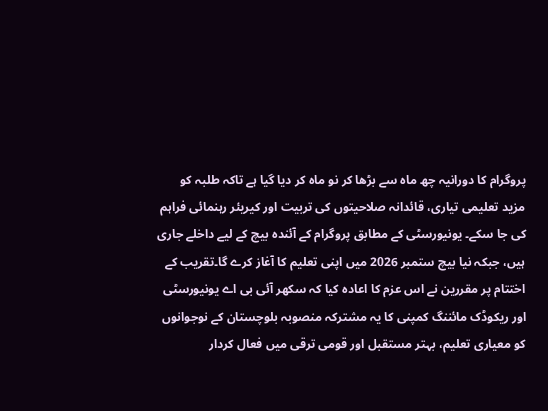پروگرام کا دورانیہ چھ ماہ سے بڑھا کر نو ماہ کر دیا گیا ہے تاکہ طلبہ کو مزید تعلیمی تیاری، قائدانہ صلاحیتوں کی تربیت اور کیریئر رہنمائی فراہم کی جا سکے۔ یونیورسٹی کے مطابق پروگرام کے آئندہ بیچ کے لیے داخلے جاری ہیں، جبکہ نیا بیچ ستمبر 2026 میں اپنی تعلیم کا آغاز کرے گا۔تقریب کے اختتام پر مقررین نے اس عزم کا اعادہ کیا کہ سکھر آئی بی اے یونیورسٹی اور ریکوڈک مائننگ کمپنی کا یہ مشترکہ منصوبہ بلوچستان کے نوجوانوں کو معیاری تعلیم، بہتر مستقبل اور قومی ترقی میں فعال کردار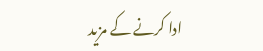ادا کرنے کے مزید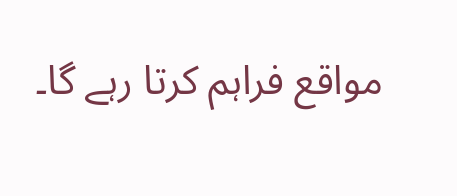مواقع فراہم کرتا رہے گا۔